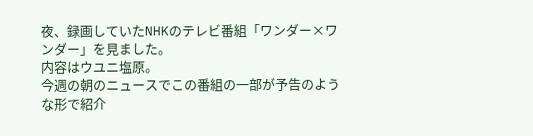夜、録画していたNHKのテレビ番組「ワンダー×ワンダー」を見ました。
内容はウユニ塩原。
今週の朝のニュースでこの番組の一部が予告のような形で紹介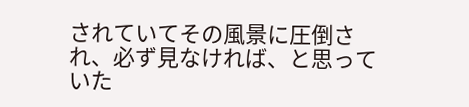されていてその風景に圧倒され、必ず見なければ、と思っていた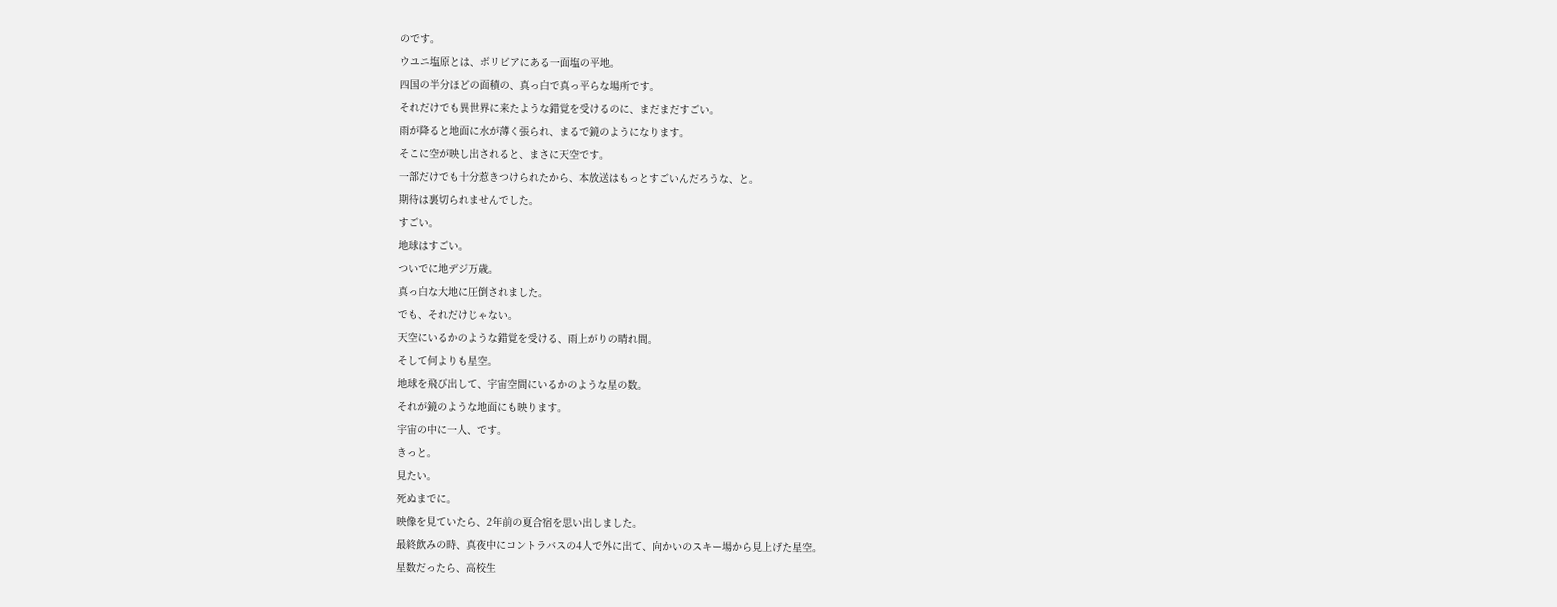のです。
ウユニ塩原とは、ボリビアにある一面塩の平地。
四国の半分ほどの面積の、真っ白で真っ平らな場所です。
それだけでも異世界に来たような錯覚を受けるのに、まだまだすごい。
雨が降ると地面に水が薄く張られ、まるで鏡のようになります。
そこに空が映し出されると、まさに天空です。
一部だけでも十分惹きつけられたから、本放送はもっとすごいんだろうな、と。
期待は裏切られませんでした。
すごい。
地球はすごい。
ついでに地デジ万歳。
真っ白な大地に圧倒されました。
でも、それだけじゃない。
天空にいるかのような錯覚を受ける、雨上がりの晴れ間。
そして何よりも星空。
地球を飛び出して、宇宙空間にいるかのような星の数。
それが鏡のような地面にも映ります。
宇宙の中に一人、です。
きっと。
見たい。
死ぬまでに。
映像を見ていたら、2年前の夏合宿を思い出しました。
最終飲みの時、真夜中にコントラバスの4人で外に出て、向かいのスキー場から見上げた星空。
星数だったら、高校生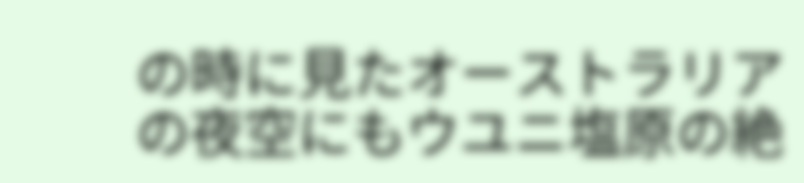の時に見たオーストラリアの夜空にもウユニ塩原の絶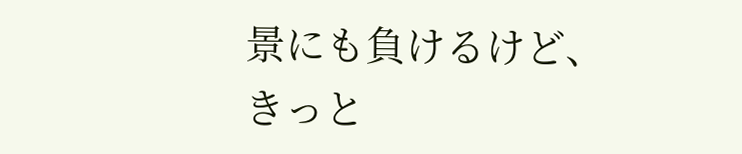景にも負けるけど、きっと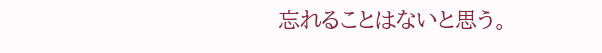忘れることはないと思う。